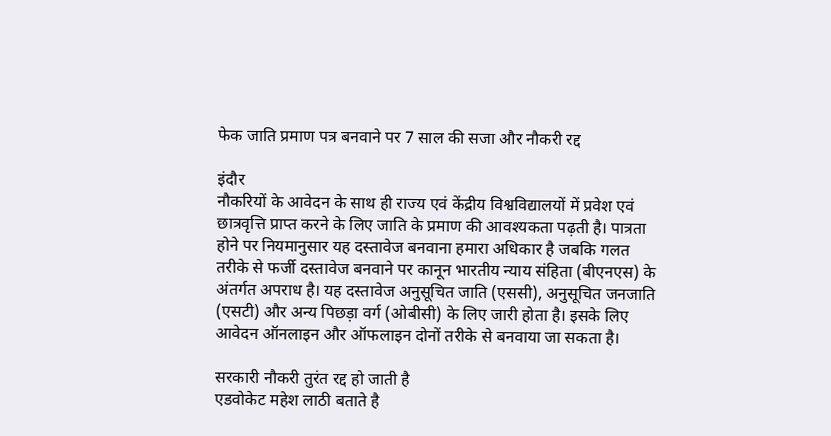फेक जाति प्रमाण पत्र बनवाने पर 7 साल की सजा और नौकरी रद्द

इंदौर
नौकरियों के आवेदन के साथ ही राज्य एवं केंद्रीय विश्वविद्यालयों में प्रवेश एवं छात्रवृत्ति प्राप्त करने के लिए जाति के प्रमाण की आवश्यकता पढ़ती है। पात्रता होने पर नियमानुसार यह दस्तावेज बनवाना हमारा अधिकार है जबकि गलत तरीके से फर्जी दस्तावेज बनवाने पर कानून भारतीय न्याय संहिता (बीएनएस) के अंतर्गत अपराध है। यह दस्तावेज अनुसूचित जाति (एससी), अनुसूचित जनजाति (एसटी) और अन्य पिछड़ा वर्ग (ओबीसी) के लिए जारी होता है। इसके लिए आवेदन ऑनलाइन और ऑफलाइन दोनों तरीके से बनवाया जा सकता है।

सरकारी नौकरी तुरंत रद्द हो जाती है
एडवोकेट महेश लाठी बताते है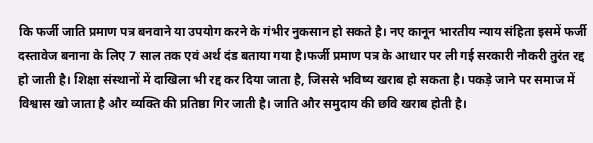कि फर्जी जाति प्रमाण पत्र बनवाने या उपयोग करने के गंभीर नुकसान हो सकते है। नए कानून भारतीय न्याय संहिता इसमें फर्जी दस्तावेज बनाना के लिए 7 साल तक एवं अर्थ दंड बताया गया है।फर्जी प्रमाण पत्र के आधार पर ली गई सरकारी नौकरी तुरंत रद्द हो जाती है। शिक्षा संस्थानों में दाखिला भी रद्द कर दिया जाता है, जिससे भविष्य खराब हो सकता है। पकड़े जाने पर समाज में विश्वास खो जाता है और व्यक्ति की प्रतिष्ठा गिर जाती है। जाति और समुदाय की छवि खराब होती है।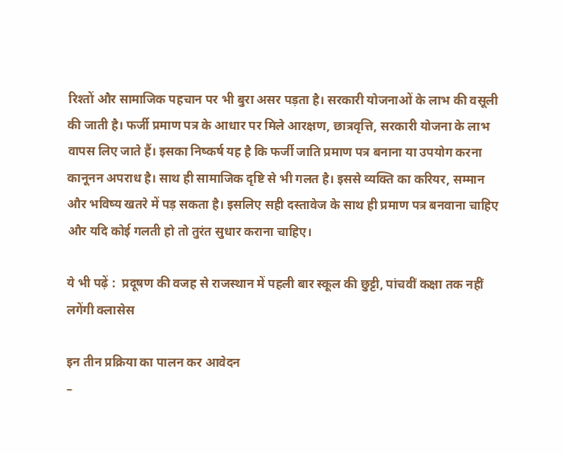रिश्तों और सामाजिक पहचान पर भी बुरा असर पड़ता है। सरकारी योजनाओं के लाभ की वसूली की जाती है। फर्जी प्रमाण पत्र के आधार पर मिले आरक्षण, छात्रवृत्ति, सरकारी योजना के लाभ वापस लिए जाते हैं। इसका निष्कर्ष यह है कि फर्जी जाति प्रमाण पत्र बनाना या उपयोग करना कानूनन अपराध है। साथ ही सामाजिक दृष्टि से भी गलत है। इससे व्यक्ति का करियर, सम्मान और भविष्य खतरे में पड़ सकता है। इसलिए सही दस्तावेज के साथ ही प्रमाण पत्र बनवाना चाहिए और यदि कोई गलती हो तो तुरंत सुधार कराना चाहिए।

ये भी पढ़ें :  प्रदूषण की वजह से राजस्थान में पहली बार स्कूल की छुट्टी, पांचवीं कक्षा तक नहीं लगेंगी क्लासेस

इन तीन प्रक्रिया का पालन कर आवेदन
–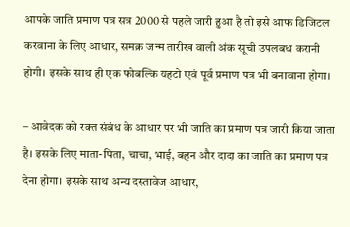आपके जाति प्रमाण पत्र सत्र 2000 से पहले जारी हुआ है तो इसे आफ डिजिटल करवाना के लिए आधार, समक्र जन्म तारीख वाली अंक सूची उपलबध करानी होगी। इसके साथ ही एक फोबल्कि यहटो एवं पूर्व प्रमाण पत्र भी बनावाना होगा।

– आवेदक को रक्त संबंध के आधार पर भी जाति का प्रमाण पत्र जारी किया जाता है। इसके लिए माता-पिता, चाचा, भाई, बहन और दादा का जाति का प्रमाण पत्र देना होगा। इसके साथ अन्य दस्तावेज आधार,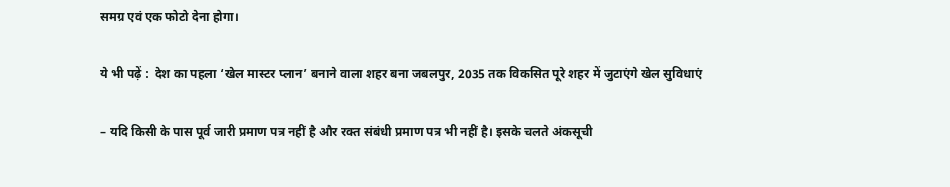समग्र एवं एक फोटो देना होगा।

ये भी पढ़ें :  देश का पहला ‘खेल मास्टर प्लान’ बनाने वाला शहर बना जबलपुर, 2035 तक विकसित पूरे शहर में जुटाएंगे खेल सुविधाएं

– यदि किसी के पास पूर्व जारी प्रमाण पत्र नहीं है और रक्त संबंधी प्रमाण पत्र भी नहीं है। इसके चलते अंकसूची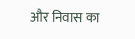और निवास का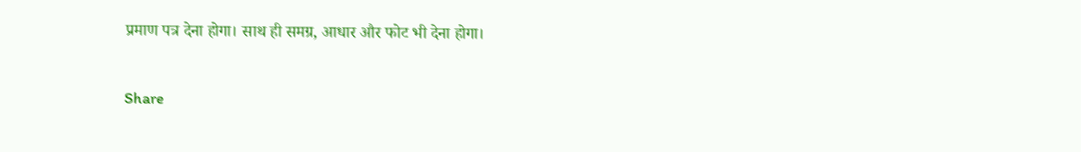प्रमाण पत्र देना होगा। साथ ही समग्र, आधार और फोट भी देना होगा।

Share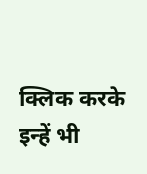क्लिक करके इन्हें भी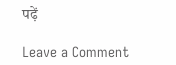पढ़ें

Leave a Comment